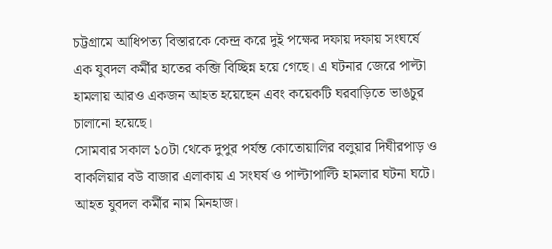চট্টগ্রামে আধিপত্য বিস্তারকে কেন্দ্র করে দুই পক্ষের দফায় দফায় সংঘর্ষে এক যুবদল কর্মীর হাতের কব্জি বিচ্ছিন্ন হয়ে গেছে। এ ঘটনার জেরে পাল্টা হামলায় আরও একজন আহত হয়েছেন এবং কয়েকটি ঘরবাড়িতে ভাঙচুর চালানো হয়েছে।
সোমবার সকাল ১০টা থেকে দুপুর পর্যন্ত কোতোয়ালির বলুয়ার দিঘীরপাড় ও বাকলিয়ার বউ বাজার এলাকায় এ সংঘর্ষ ও পাল্টাপাল্টি হামলার ঘটনা ঘটে।
আহত যুবদল কর্মীর নাম মিনহাজ।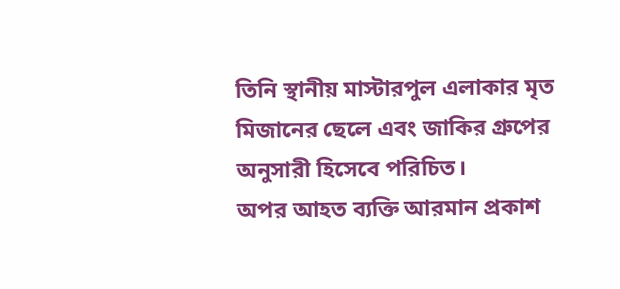তিনি স্থানীয় মাস্টারপুল এলাকার মৃত মিজানের ছেলে এবং জাকির গ্রুপের অনুসারী হিসেবে পরিচিত।
অপর আহত ব্যক্তি আরমান প্রকাশ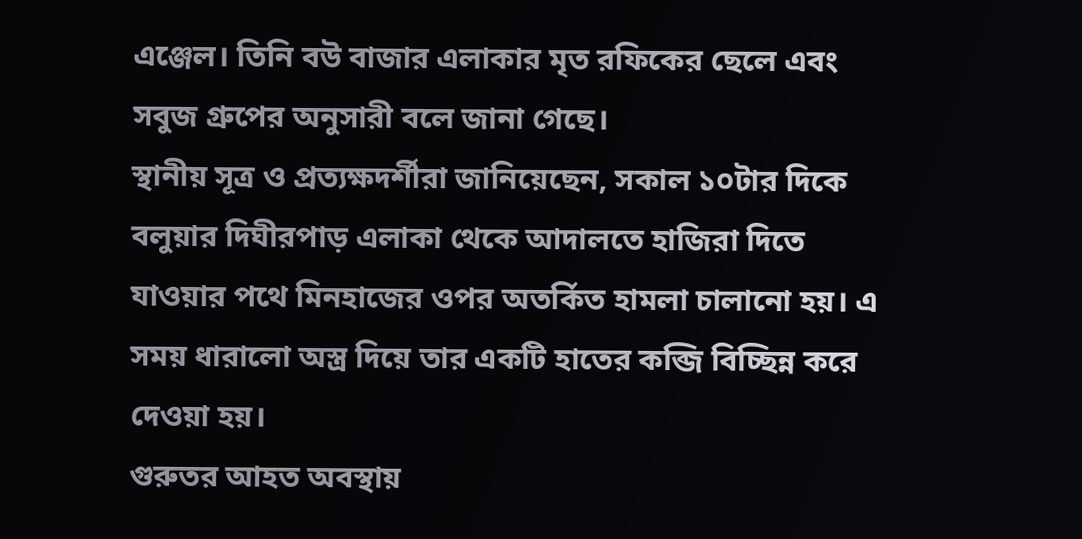এঞ্জেল। তিনি বউ বাজার এলাকার মৃত রফিকের ছেলে এবং সবুজ গ্রুপের অনুসারী বলে জানা গেছে।
স্থানীয় সূত্র ও প্রত্যক্ষদর্শীরা জানিয়েছেন, সকাল ১০টার দিকে বলুয়ার দিঘীরপাড় এলাকা থেকে আদালতে হাজিরা দিতে যাওয়ার পথে মিনহাজের ওপর অতর্কিত হামলা চালানো হয়। এ সময় ধারালো অস্ত্র দিয়ে তার একটি হাতের কব্জি বিচ্ছিন্ন করে দেওয়া হয়।
গুরুতর আহত অবস্থায়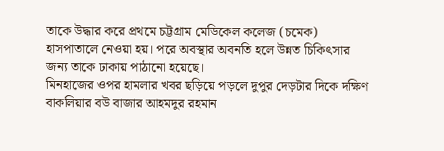তাকে উদ্ধার করে প্রথমে চট্টগ্রাম মেডিকেল কলেজ (চমেক) হাসপাতালে নেওয়া হয়। পরে অবস্থার অবনতি হলে উন্নত চিকিৎসার জন্য তাকে ঢাকায় পাঠানো হয়েছে।
মিনহাজের ওপর হামলার খবর ছড়িয়ে পড়লে দুপুর দেড়টার দিকে দক্ষিণ বাকলিয়ার বউ বাজার আহমদুর রহমান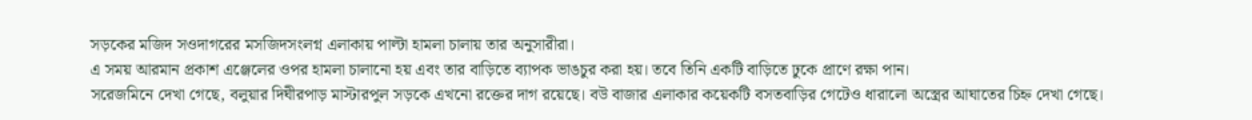সড়কের মজিদ সওদাগরের মসজিদসংলগ্ন এলাকায় পাল্টা হামলা চালায় তার অনুসারীরা।
এ সময় আরমান প্রকাশ এঞ্জেলের ওপর হামলা চালানো হয় এবং তার বাড়িতে ব্যাপক ভাঙচুর করা হয়। তবে তিনি একটি বাড়িতে ঢুকে প্রাণে রক্ষা পান।
সরেজমিনে দেখা গেছে, বলুয়ার দিঘীরপাড় মাস্টারপুল সড়কে এখনো রক্তের দাগ রয়েছে। বউ বাজার এলাকার কয়েকটি বসতবাড়ির গেটেও ধারালো অস্ত্রের আঘাতের চিহ্ন দেখা গেছে।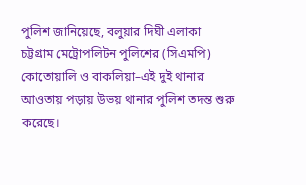পুলিশ জানিয়েছে, বলুয়ার দিঘী এলাকা চট্টগ্রাম মেট্রোপলিটন পুলিশের (সিএমপি) কোতোয়ালি ও বাকলিয়া–এই দুই থানার আওতায় পড়ায় উভয় থানার পুলিশ তদন্ত শুরু করেছে।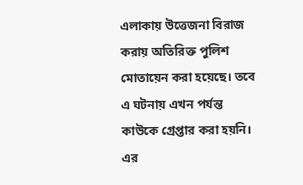এলাকায় উত্তেজনা বিরাজ করায় অতিরিক্ত পুলিশ মোতায়েন করা হয়েছে। তবে এ ঘটনায় এখন পর্যন্ত কাউকে গ্রেপ্তার করা হয়নি।
এর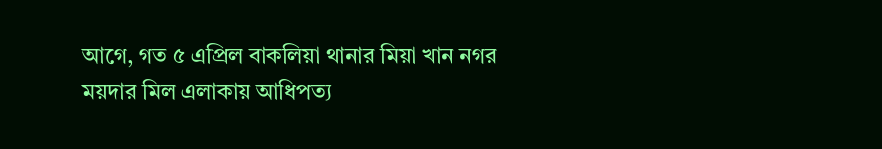আগে, গত ৫ এপ্রিল বাকলিয়া থানার মিয়া খান নগর ময়দার মিল এলাকায় আধিপত্য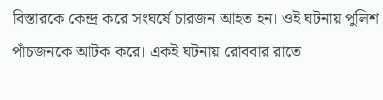বিস্তারকে কেন্দ্র করে সংঘর্ষে চারজন আহত হন। ওই ঘটনায় পুলিশ পাঁচজনকে আটক করে। একই ঘটনায় রোববার রাতে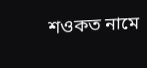শওকত নামে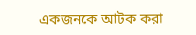একজনকে আটক করা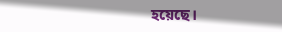হয়েছে।